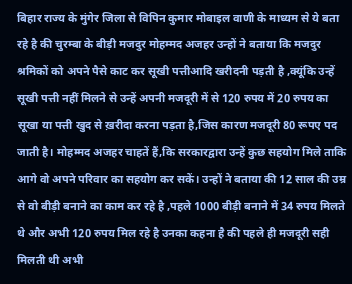बिहार राज्य के मुंगेर जिला से विपिन कुमार मोबाइल वाणी के माध्यम से ये बता रहे है की चुरम्बा के बीड़ी मजदुर मोहम्मद अजहर उन्हों ने बताया कि मजदुर श्रमिकों को अपने पैसे काट कर सूखी पत्तीआदि खरीदनी पड़ती है ,क्यूंकि उन्हें सूखी पत्ती नहीं मिलने से उन्हें अपनी मजदूरी में से 120 रुपय में 20 रुपय का सूखा या पत्ती खुद से ख़रीदा करना पड़ता है,जिस कारण मजदूरी 80 रूपए पद जाती है। मोहम्मद अजहर चाहतें हैं,कि सरकारद्वारा उन्हें कुछ सहयोग मिले ताकि आगे वो अपने परिवार का सहयोग कर सकें। उन्हों ने बताया की 12 साल की उम्र से वो बीड़ी बनाने का काम कर रहे है ,पहले 1000 बीड़ी बनाने में 34 रुपय मिलते थे और अभी 120 रुपय मिल रहे है उनका कहना है की पहले ही मजदूरी सही मिलती थी अभी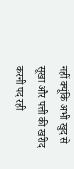नहीं क्यूंकि अभी खुद से सूखा और पत्ती की खरीद करनी पद रही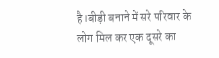है।बीड़ी बनाने में सरे परिवार के लोग मिल कर एक दूसरे का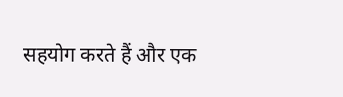सहयोग करते हैं और एक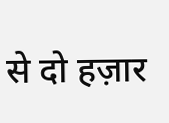से दो हज़ार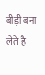बीड़ी बना लेते है